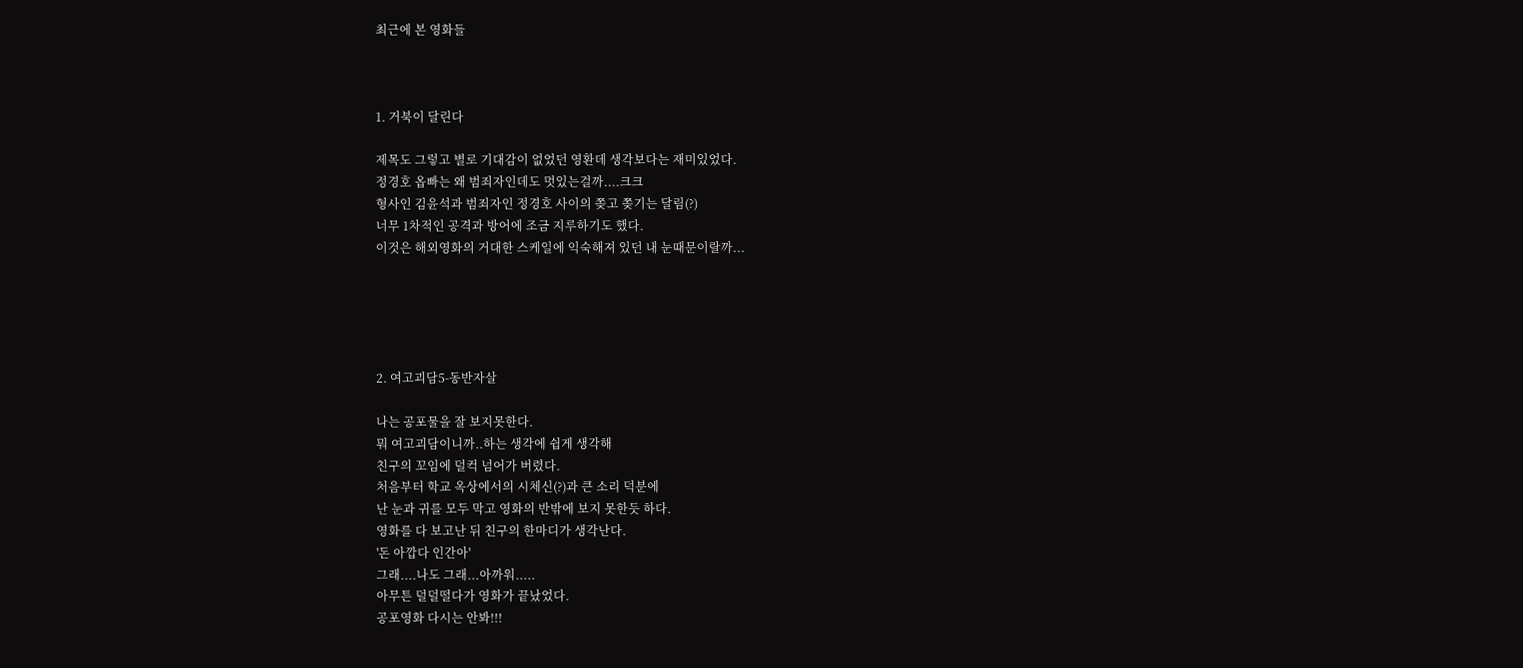최근에 본 영화들



1. 거북이 달린다

제목도 그렇고 별로 기대감이 없었던 영환데 생각보다는 재미있었다.
정경호 옵빠는 왜 범죄자인데도 멋있는걸까....크크
형사인 김윤석과 범죄자인 정경호 사이의 쫒고 쫒기는 달림(?)
너무 1차적인 공격과 방어에 조금 지루하기도 했다.
이것은 해외영화의 거대한 스케일에 익숙해져 있던 내 눈때문이랄까...





2. 여고괴담5-동반자살

나는 공포물을 잘 보지못한다.
뭐 여고괴담이니까..하는 생각에 쉽게 생각해
친구의 꼬임에 덜컥 넘어가 버렸다.
처음부터 학교 옥상에서의 시체신(?)과 큰 소리 덕분에
난 눈과 귀를 모두 막고 영화의 반밖에 보지 못한듯 하다.
영화를 다 보고난 뒤 친구의 한마디가 생각난다.
'돈 아깝다 인간아'
그래....나도 그래...아까워.....
아무튼 덜덜떨다가 영화가 끝났었다.
공포영화 다시는 안봐!!!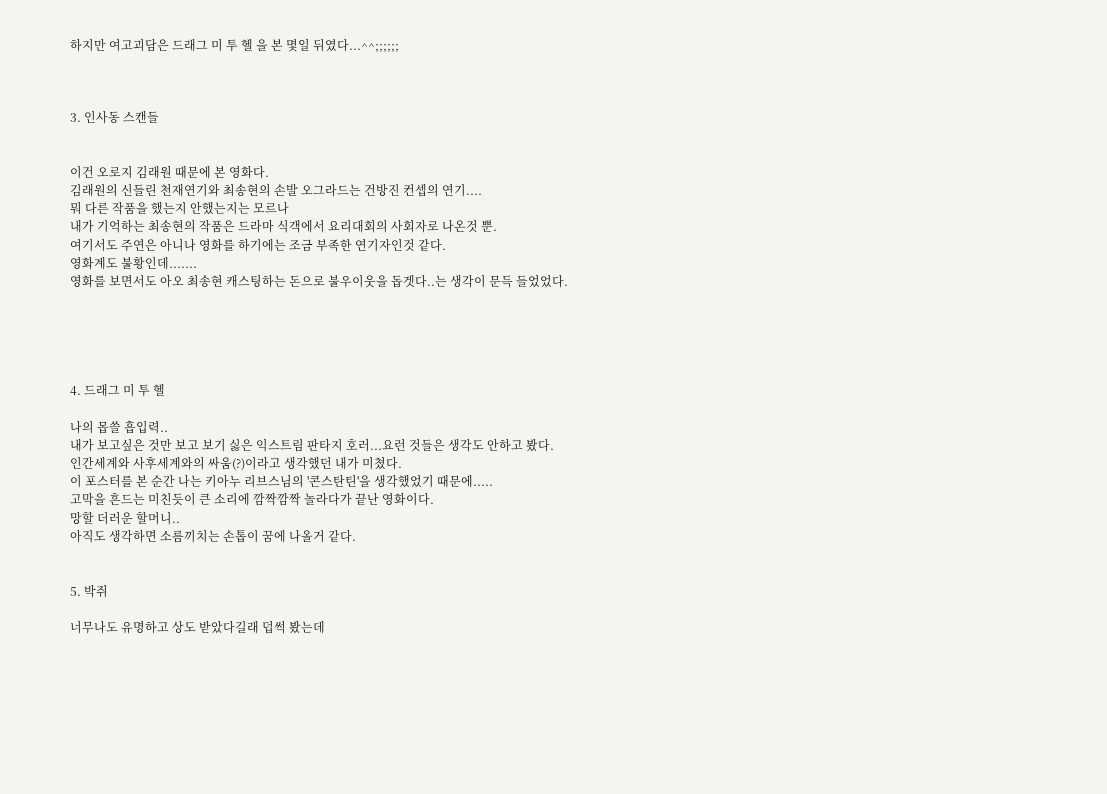하지만 여고괴담은 드래그 미 투 헬 을 본 몇일 뒤였다...^^;;;;;;



3. 인사동 스캔들


이건 오로지 김래원 때문에 본 영화다.
김래원의 신들린 천재연기와 최송현의 손발 오그라드는 건방진 컨셉의 연기....
뭐 다른 작품을 했는지 안했는지는 모르나
내가 기억하는 최송현의 작품은 드라마 식객에서 요리대회의 사회자로 나온것 뿐.
여기서도 주연은 아니나 영화를 하기에는 조금 부족한 연기자인것 같다.
영화계도 불황인데.......
영화를 보면서도 아오 최송현 캐스팅하는 돈으로 불우이웃을 돕겟다..는 생각이 문득 들었었다.





4. 드래그 미 투 헬

나의 몹쓸 흡입력..
내가 보고싶은 것만 보고 보기 싫은 익스트림 판타지 호러...요런 것들은 생각도 안하고 봤다.
인간세계와 사후세계와의 싸움(?)이라고 생각했던 내가 미쳤다.
이 포스터를 본 순간 나는 키아누 리브스님의 '콘스탄틴'을 생각했었기 때문에.....
고막을 흔드는 미친듯이 큰 소리에 깜짝깜짝 놀라다가 끝난 영화이다.
망할 더러운 할머니..
아직도 생각하면 소름끼치는 손톱이 꿈에 나올거 같다.


5. 박쥐

너무나도 유명하고 상도 받았다길래 덥썩 봤는데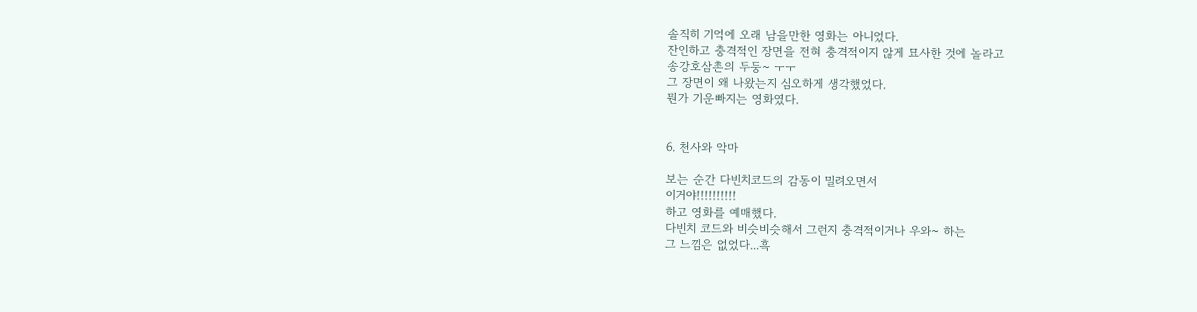솔직히 기억에 오래 남을만한 영화는 아니었다.
잔인하고 충격적인 장면을 전혀 충격적이지 않게 묘사한 것에 놀라고
송강호삼촌의 두둥~ ㅜㅜ
그 장면이 왜 나왔는지 심오하게 생각했었다.
뭔가 기운빠지는 영화였다.


6. 천사와 악마

보는 순간 다빈치코드의 감동이 밀려오면서
이거야!!!!!!!!!!
하고 영화를 예매했다.
다빈치 코드와 비슷비슷해서 그런지 충격적이거나 우와~ 하는
그 느낌은 없었다...흑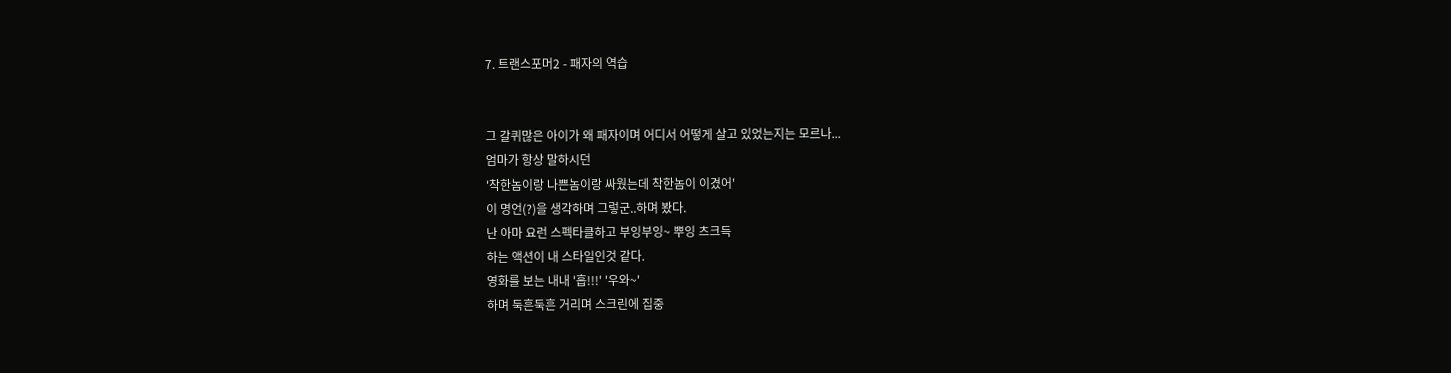7. 트랜스포머2 - 패자의 역습


그 갈퀴많은 아이가 왜 패자이며 어디서 어떻게 살고 있었는지는 모르나...
엄마가 항상 말하시던
'착한놈이랑 나쁜놈이랑 싸웠는데 착한놈이 이겼어'
이 명언(?)을 생각하며 그렇군..하며 봤다.
난 아마 요런 스펙타클하고 부잉부잉~ 뿌잉 츠크득
하는 액션이 내 스타일인것 같다.
영화를 보는 내내 '흡!!!' '우와~'
하며 둑흔둑흔 거리며 스크린에 집중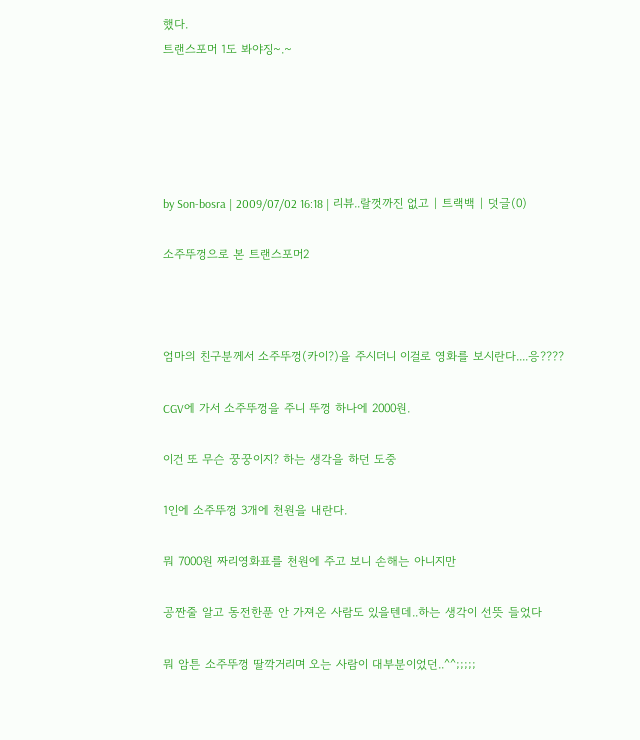했다.
트랜스포머 1도 봐야징~.~





by Son-bosra | 2009/07/02 16:18 | 리뷰..랄껏까진 없고 | 트랙백 | 덧글(0)

소주뚜껑으로 본 트랜스포머2



엄마의 친구분께서 소주뚜껑(카이?)을 주시더니 이걸로 영화를 보시란다....응????

CGV에 가서 소주뚜껑을 주니 뚜껑 하나에 2000원.

이건 또 무슨 꿍꿍이지? 하는 생각을 하던 도중

1인에 소주뚜껑 3개에 천원을 내란다.

뭐 7000원 짜리영화표를 천원에 주고 보니 손해는 아니지만

공짠줄 알고 동전한푼 안 가져온 사람도 있을텐데..하는 생각이 선뜻 들었다

뭐 암튼 소주뚜껑 딸깍거리며 오는 사람이 대부분이었던..^^;;;;;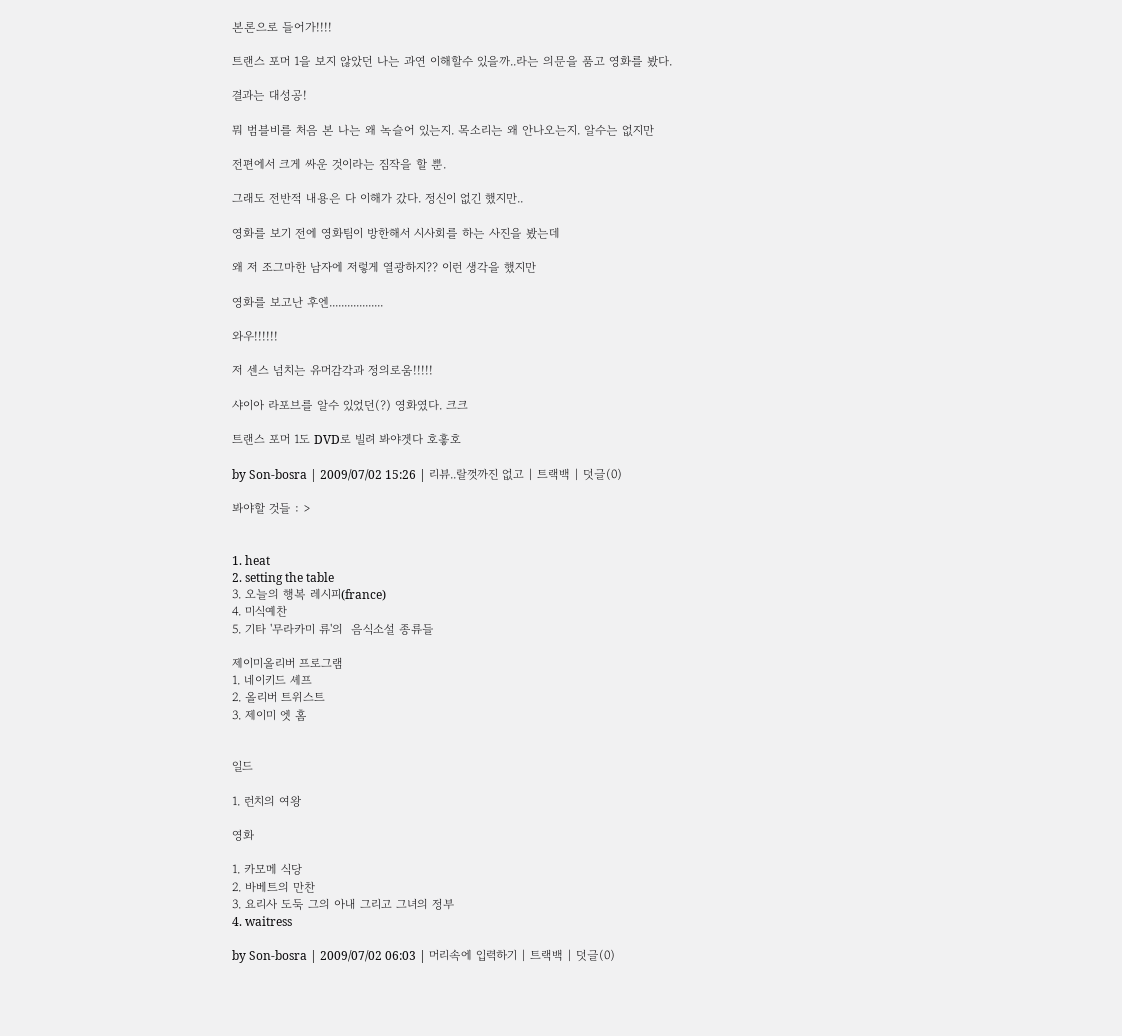본론으로 들어가!!!!

트랜스 포머 1을 보지 않았던 나는 과연 이해할수 있을까..라는 의문을 품고 영화를 봤다.

결과는 대성공!

뭐 범블비를 처음 본 나는 왜 녹슬어 있는지. 목소리는 왜 안나오는지. 알수는 없지만

전편에서 크게 싸운 것이라는 짐작을 할 뿐.

그래도 전반적 내용은 다 이해가 갔다. 정신이 없긴 했지만..

영화를 보기 전에 영화팀이 방한해서 시사회를 하는 사진을 봤는데

왜 저 조그마한 남자에 저렇게 열광하지?? 이런 생각을 했지만

영화를 보고난 후엔..................

와우!!!!!!

저 센스 넘치는 유머감각과 정의로움!!!!!

샤이아 라포브를 알수 있었던(?) 영화였다. 크크

트랜스 포머 1도 DVD로 빌려 봐야겟다 호홓호

by Son-bosra | 2009/07/02 15:26 | 리뷰..랄껏까진 없고 | 트랙백 | 덧글(0)

봐야할 것들 : >


1. heat
2. setting the table
3. 오늘의 행복 레시피(france)
4. 미식예찬
5. 기타 '무라카미 류'의  음식소설 종류들

제이미올리버 프로그램
1. 네이키드 셰프
2. 올리버 트위스트
3. 제이미 엣 홈


일드

1. 런치의 여왕

영화

1. 카모메 식당
2. 바베트의 만찬
3. 요리사 도둑 그의 아내 그리고 그녀의 정부
4. waitress

by Son-bosra | 2009/07/02 06:03 | 머리속에 입력하기 | 트랙백 | 덧글(0)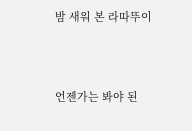밤 새워 본 라따뚜이




언젠가는 봐야 된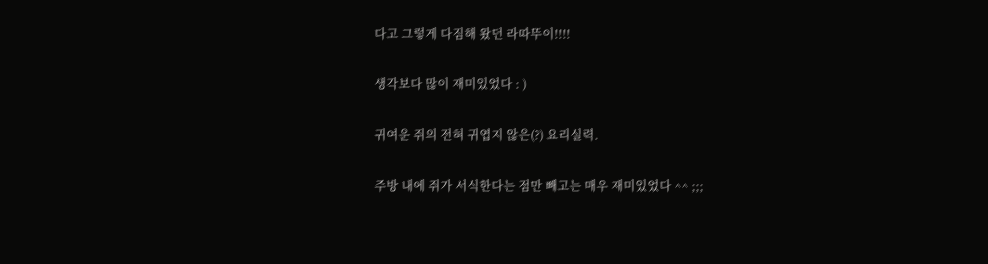다고 그렇게 다짐해 왔던 라따뚜이!!!!

생각보다 많이 재미있었다 : )

귀여운 쥐의 전혀 귀엽지 않은(?) 요리실력.

주방 내에 쥐가 서식한다는 점만 빼고는 매우 재미있었다 ^^ ;;;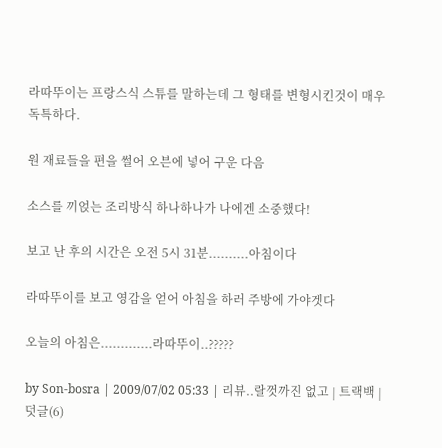라따뚜이는 프랑스식 스튜를 말하는데 그 형태를 변형시킨것이 매우 독특하다.

원 재료들을 편을 썰어 오븐에 넣어 구운 다음

소스를 끼얹는 조리방식 하나하나가 나에겐 소중했다!

보고 난 후의 시간은 오전 5시 31분..........아침이다

라따뚜이를 보고 영감을 얻어 아침을 하러 주방에 가야겟다

오늘의 아침은.............라따뚜이..?????

by Son-bosra | 2009/07/02 05:33 | 리뷰..랄껏까진 없고 | 트랙백 | 덧글(6)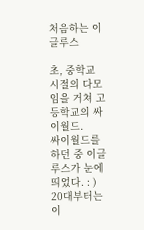처음하는 이글루스

초, 중학교 시절의 다모임을 거쳐 고등학교의 싸이월드.
싸이월드를 하던 중 이글루스가 눈에 띄었다. : )
20대부터는 이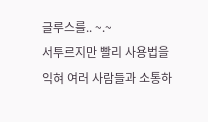글루스를.. ~.~
서투르지만 빨리 사용법을 익혀 여러 사람들과 소통하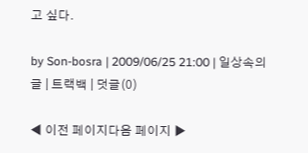고 싶다.

by Son-bosra | 2009/06/25 21:00 | 일상속의 글 | 트랙백 | 덧글(0)

◀ 이전 페이지다음 페이지 ▶